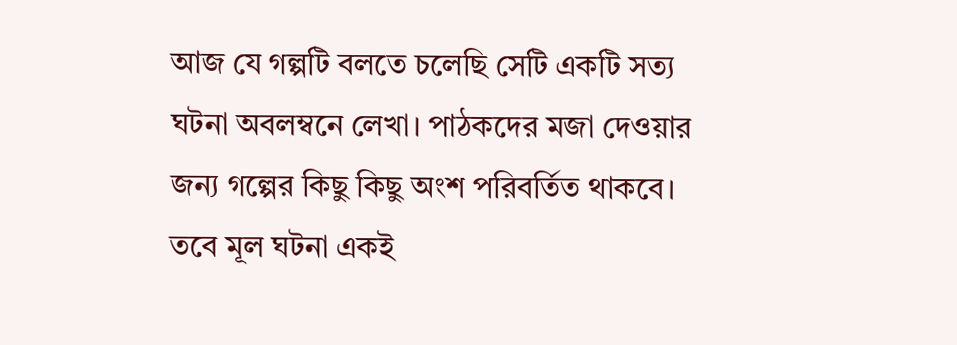আজ যে গল্পটি বলতে চলেছি সেটি একটি সত্য ঘটনা অবলম্বনে লেখা। পাঠকদের মজা দেওয়ার জন্য গল্পের কিছু কিছু অংশ পরিবর্তিত থাকবে। তবে মূল ঘটনা একই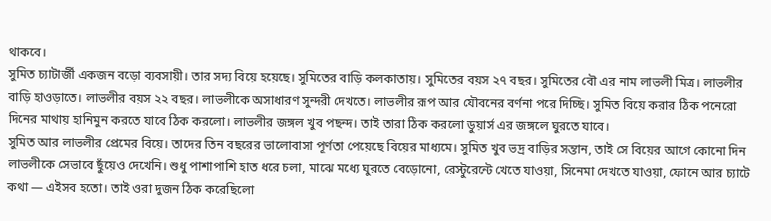থাকবে।
সুমিত চ্যাটার্জী একজন বড়ো ব্যবসায়ী। তার সদ্য বিয়ে হয়েছে। সুমিতের বাড়ি কলকাতায়। সুমিতের বয়স ২৭ বছর। সুমিতের বৌ এর নাম লাভলী মিত্র। লাভলীর বাড়ি হাওড়াতে। লাভলীর বয়স ২২ বছর। লাভলীকে অসাধারণ সুন্দরী দেখতে। লাভলীর রূপ আর যৌবনের বর্ণনা পরে দিচ্ছি। সুমিত বিয়ে করার ঠিক পনেরো দিনের মাথায় হানিমুন করতে যাবে ঠিক করলো। লাভলীর জঙ্গল খুব পছন্দ। তাই তারা ঠিক করলো ডুয়ার্স এর জঙ্গলে ঘুরতে যাবে।
সুমিত আর লাভলীর প্রেমের বিয়ে। তাদের তিন বছরের ভালোবাসা পূর্ণতা পেয়েছে বিয়ের মাধ্যমে। সুমিত খুব ভদ্র বাড়ির সন্তান, তাই সে বিয়ের আগে কোনো দিন লাভলীকে সেভাবে ছুঁয়েও দেখেনি। শুধু পাশাপাশি হাত ধরে চলা, মাঝে মধ্যে ঘুরতে বেড়োনো, রেস্টুরেন্টে খেতে যাওয়া, সিনেমা দেখতে যাওয়া, ফোনে আর চ্যাটে কথা — এইসব হতো। তাই ওরা দুজন ঠিক করেছিলো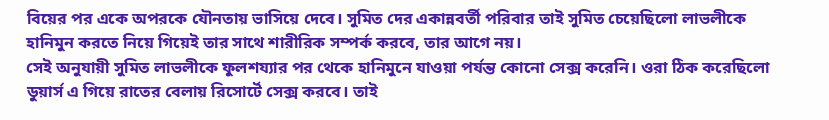বিয়ের পর একে অপরকে যৌনতায় ভাসিয়ে দেবে। সুমিত দের একান্নবর্তী পরিবার তাই সুমিত চেয়েছিলো লাভলীকে হানিমুন করতে নিয়ে গিয়েই তার সাথে শারীরিক সম্পর্ক করবে, তার আগে নয়।
সেই অনুযায়ী সুমিত লাভলীকে ফুলশয্যার পর থেকে হানিমুনে যাওয়া পর্যন্ত কোনো সেক্স করেনি। ওরা ঠিক করেছিলো ডুয়ার্স এ গিয়ে রাতের বেলায় রিসোর্টে সেক্স করবে। তাই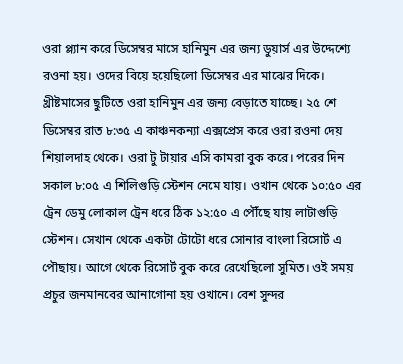ওরা প্ল্যান করে ডিসেম্বর মাসে হানিমুন এর জন্য ডুয়ার্স এর উদ্দেশ্যে রওনা হয়। ওদের বিয়ে হয়েছিলো ডিসেম্বর এর মাঝের দিকে। খ্রীষ্টমাসের ছুটিতে ওরা হানিমুন এর জন্য বেড়াতে যাচ্ছে। ২৫ শে ডিসেম্বর রাত ৮:৩৫ এ কাঞ্চনকন্যা এক্সপ্রেস করে ওরা রওনা দেয় শিয়ালদাহ থেকে। ওরা টু টায়ার এসি কামরা বুক করে। পরের দিন সকাল ৮:০৫ এ শিলিগুড়ি স্টেশন নেমে যায়। ওখান থেকে ১০:৫০ এর ট্রেন ডেমু লোকাল ট্রেন ধরে ঠিক ১২:৫০ এ পৌঁছে যায় লাটাগুড়ি স্টেশন। সেখান থেকে একটা টোটো ধরে সোনার বাংলা রিসোর্ট এ পৌছায়। আগে থেকে রিসোর্ট বুক করে রেখেছিলো সুমিত। ওই সময় প্রচুর জনমানবের আনাগোনা হয় ওখানে। বেশ সুন্দর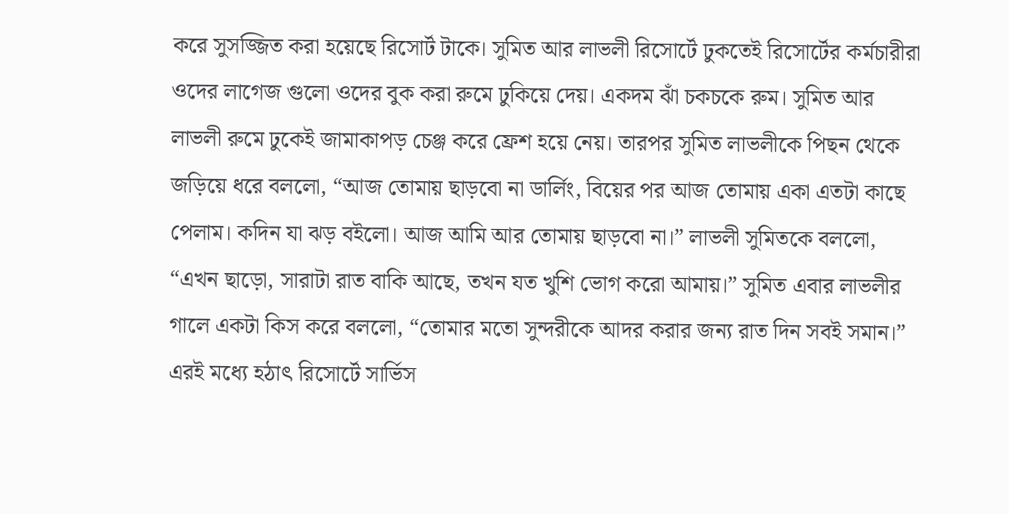করে সুসজ্জিত করা হয়েছে রিসোর্ট টাকে। সুমিত আর লাভলী রিসোর্টে ঢুকতেই রিসোর্টের কর্মচারীরা ওদের লাগেজ গুলো ওদের বুক করা রুমে ঢুকিয়ে দেয়। একদম ঝাঁ চকচকে রুম। সুমিত আর লাভলী রুমে ঢুকেই জামাকাপড় চেঞ্জ করে ফ্রেশ হয়ে নেয়। তারপর সুমিত লাভলীকে পিছন থেকে জড়িয়ে ধরে বললো, “আজ তোমায় ছাড়বো না ডার্লিং, বিয়ের পর আজ তোমায় একা এতটা কাছে পেলাম। কদিন যা ঝড় বইলো। আজ আমি আর তোমায় ছাড়বো না।” লাভলী সুমিতকে বললো, “এখন ছাড়ো, সারাটা রাত বাকি আছে, তখন যত খুশি ভোগ করো আমায়।” সুমিত এবার লাভলীর গালে একটা কিস করে বললো, “তোমার মতো সুন্দরীকে আদর করার জন্য রাত দিন সবই সমান।” এরই মধ্যে হঠাৎ রিসোর্টে সার্ভিস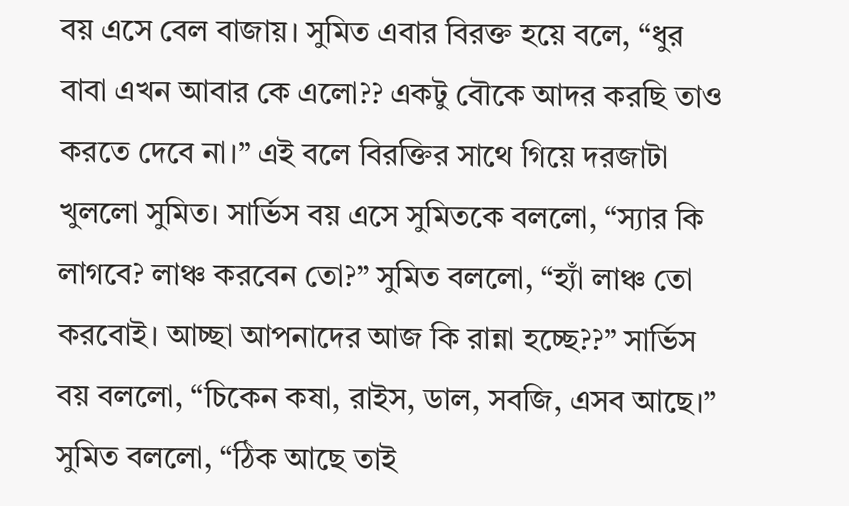বয় এসে বেল বাজায়। সুমিত এবার বিরক্ত হয়ে বলে, “ধুর বাবা এখন আবার কে এলো?? একটু বৌকে আদর করছি তাও করতে দেবে না।” এই বলে বিরক্তির সাথে গিয়ে দরজাটা খুললো সুমিত। সার্ভিস বয় এসে সুমিতকে বললো, “স্যার কি লাগবে? লাঞ্চ করবেন তো?” সুমিত বললো, “হ্যাঁ লাঞ্চ তো করবোই। আচ্ছা আপনাদের আজ কি রান্না হচ্ছে??” সার্ভিস বয় বললো, “চিকেন কষা, রাইস, ডাল, সবজি, এসব আছে।” সুমিত বললো, “ঠিক আছে তাই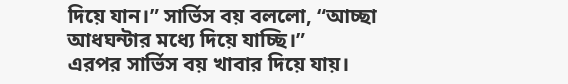দিয়ে যান।” সার্ভিস বয় বললো, “আচ্ছা আধঘন্টার মধ্যে দিয়ে যাচ্ছি।”
এরপর সার্ভিস বয় খাবার দিয়ে যায়।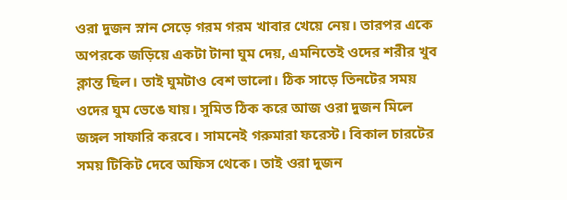ওরা দুজন স্নান সেড়ে গরম গরম খাবার খেয়ে নেয়। তারপর একে অপরকে জড়িয়ে একটা টানা ঘুম দেয়, এমনিতেই ওদের শরীর খুব ক্লান্ত ছিল। তাই ঘুমটাও বেশ ভালো। ঠিক সাড়ে তিনটের সময় ওদের ঘুম ভেঙে যায়। সুমিত ঠিক করে আজ ওরা দুজন মিলে জঙ্গল সাফারি করবে। সামনেই গরুমারা ফরেস্ট। বিকাল চারটের সময় টিকিট দেবে অফিস থেকে। তাই ওরা দুজন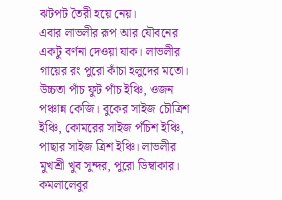ঝটপট তৈরী হয়ে নেয়।
এবার লাভলীর রূপ আর যৌবনের একটু বর্ণনা দেওয়া যাক। লাভলীর গায়ের রং পুরো কাঁচা হলুদের মতো। উচ্চতা পাঁচ ফুট পাঁচ ইঞ্চি, ওজন পঞ্চান্ন কেজি। বুকের সাইজ চৌত্রিশ ইঞ্চি, কোমরের সাইজ পঁচিশ ইঞ্চি, পাছার সাইজ ত্রিশ ইঞ্চি। লাভলীর মুখশ্রী খুব সুন্দর, পুরো ডিম্বাকার। কমলালেবুর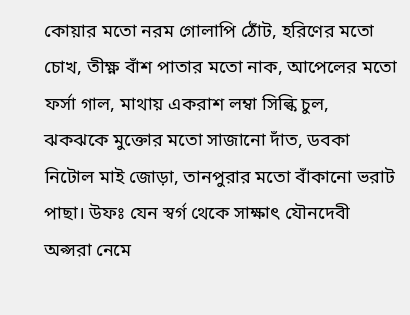কোয়ার মতো নরম গোলাপি ঠোঁট, হরিণের মতো চোখ, তীক্ষ্ণ বাঁশ পাতার মতো নাক, আপেলের মতো ফর্সা গাল, মাথায় একরাশ লম্বা সিল্কি চুল, ঝকঝকে মুক্তোর মতো সাজানো দাঁত, ডবকা নিটোল মাই জোড়া, তানপুরার মতো বাঁকানো ভরাট পাছা। উফঃ যেন স্বর্গ থেকে সাক্ষাৎ যৌনদেবী অপ্সরা নেমে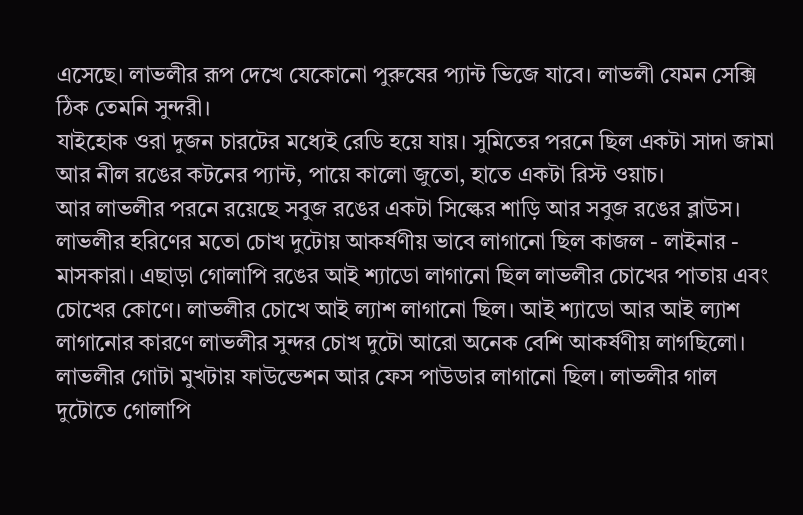এসেছে। লাভলীর রূপ দেখে যেকোনো পুরুষের প্যান্ট ভিজে যাবে। লাভলী যেমন সেক্সি ঠিক তেমনি সুন্দরী।
যাইহোক ওরা দুজন চারটের মধ্যেই রেডি হয়ে যায়। সুমিতের পরনে ছিল একটা সাদা জামা আর নীল রঙের কটনের প্যান্ট, পায়ে কালো জুতো, হাতে একটা রিস্ট ওয়াচ।
আর লাভলীর পরনে রয়েছে সবুজ রঙের একটা সিল্কের শাড়ি আর সবুজ রঙের ব্লাউস। লাভলীর হরিণের মতো চোখ দুটোয় আকর্ষণীয় ভাবে লাগানো ছিল কাজল - লাইনার - মাসকারা। এছাড়া গোলাপি রঙের আই শ্যাডো লাগানো ছিল লাভলীর চোখের পাতায় এবং চোখের কোণে। লাভলীর চোখে আই ল্যাশ লাগানো ছিল। আই শ্যাডো আর আই ল্যাশ লাগানোর কারণে লাভলীর সুন্দর চোখ দুটো আরো অনেক বেশি আকর্ষণীয় লাগছিলো। লাভলীর গোটা মুখটায় ফাউন্ডেশন আর ফেস পাউডার লাগানো ছিল। লাভলীর গাল দুটোতে গোলাপি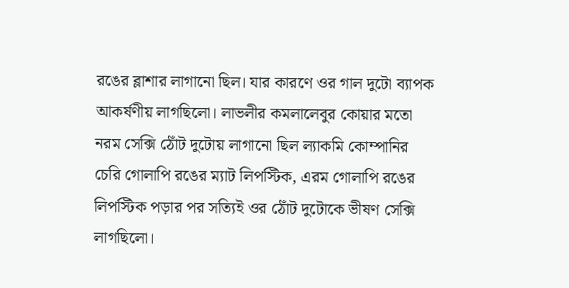রঙের ব্লাশার লাগানো ছিল। যার কারণে ওর গাল দুটো ব্যাপক আকর্ষণীয় লাগছিলো। লাভলীর কমলালেবুর কোয়ার মতো নরম সেক্সি ঠোঁট দুটোয় লাগানো ছিল ল্যাকমি কোম্পানির চেরি গোলাপি রঙের ম্যাট লিপস্টিক, এরম গোলাপি রঙের লিপস্টিক পড়ার পর সত্যিই ওর ঠোঁট দুটোকে ভীষণ সেক্সি লাগছিলো।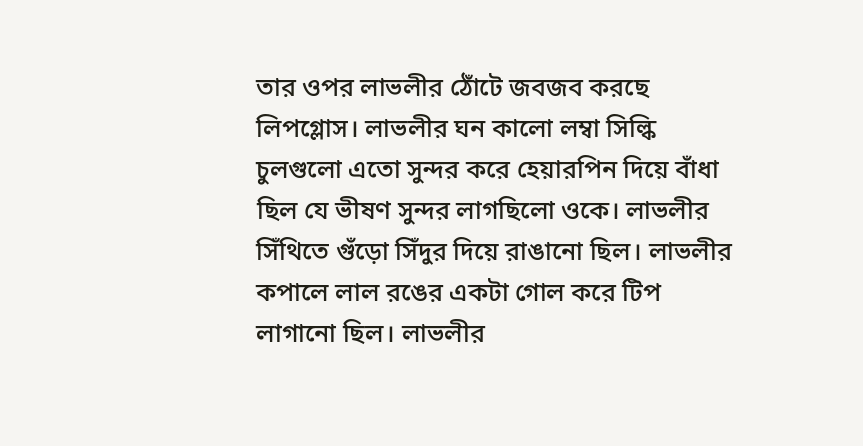তার ওপর লাভলীর ঠোঁটে জবজব করছে লিপগ্লোস। লাভলীর ঘন কালো লম্বা সিল্কি চুলগুলো এতো সুন্দর করে হেয়ারপিন দিয়ে বাঁধা ছিল যে ভীষণ সুন্দর লাগছিলো ওকে। লাভলীর সিঁথিতে গুঁড়ো সিঁদুর দিয়ে রাঙানো ছিল। লাভলীর কপালে লাল রঙের একটা গোল করে টিপ লাগানো ছিল। লাভলীর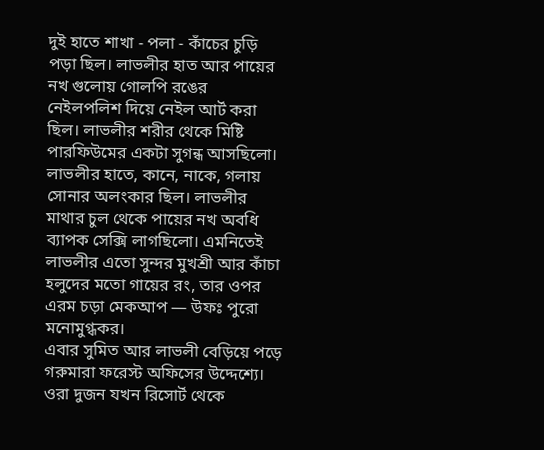দুই হাতে শাখা - পলা - কাঁচের চুড়ি পড়া ছিল। লাভলীর হাত আর পায়ের নখ গুলোয় গোলপি রঙের নেইলপলিশ দিয়ে নেইল আর্ট করা ছিল। লাভলীর শরীর থেকে মিষ্টি পারফিউমের একটা সুগন্ধ আসছিলো। লাভলীর হাতে, কানে, নাকে, গলায় সোনার অলংকার ছিল। লাভলীর মাথার চুল থেকে পায়ের নখ অবধি ব্যাপক সেক্সি লাগছিলো। এমনিতেই লাভলীর এতো সুন্দর মুখশ্রী আর কাঁচা হলুদের মতো গায়ের রং, তার ওপর এরম চড়া মেকআপ — উফঃ পুরো মনোমুগ্ধকর।
এবার সুমিত আর লাভলী বেড়িয়ে পড়ে গরুমারা ফরেস্ট অফিসের উদ্দেশ্যে। ওরা দুজন যখন রিসোর্ট থেকে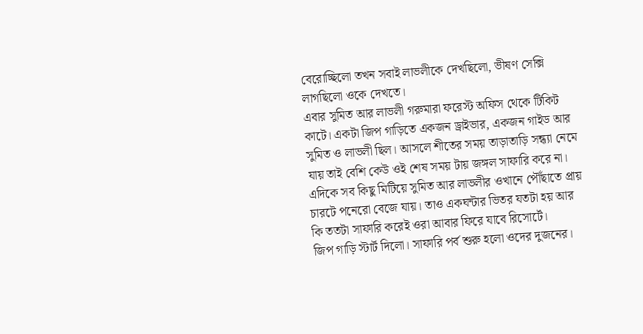বেরোচ্ছিলো তখন সবাই লাভলীকে দেখছিলো, ভীষণ সেক্সি লাগছিলো ওকে দেখতে।
এবার সুমিত আর লাভলী গরুমারা ফরেস্ট অফিস থেকে টিকিট কাটে। একটা জিপ গাড়িতে একজন ড্রাইভার, একজন গাইড আর সুমিত ও লাভলী ছিল। আসলে শীতের সময় তাড়াতাড়ি সন্ধ্যা নেমে যায় তাই বেশি কেউ ওই শেষ সময় টায় জঙ্গল সাফারি করে না। এদিকে সব কিছু মিটিয়ে সুমিত আর লাভলীর ওখানে পৌঁছাতে প্রায় চারটে পনেরো বেজে যায়। তাও একঘন্টার ভিতর যতটা হয় আর কি ততটা সাফারি করেই ওরা আবার ফিরে যাবে রিসোর্টে।
জিপ গাড়ি স্টার্ট দিলো। সাফারি পর্ব শুরু হলো ওদের দুজনের।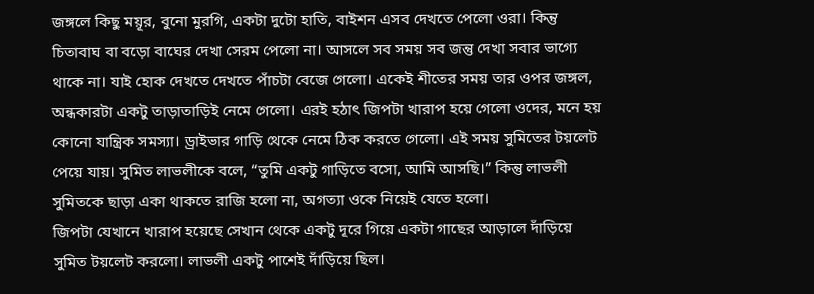জঙ্গলে কিছু ময়ূর, বুনো মুরগি, একটা দুটো হাতি, বাইশন এসব দেখতে পেলো ওরা। কিন্তু চিতাবাঘ বা বড়ো বাঘের দেখা সেরম পেলো না। আসলে সব সময় সব জন্তু দেখা সবার ভাগ্যে থাকে না। যাই হোক দেখতে দেখতে পাঁচটা বেজে গেলো। একেই শীতের সময় তার ওপর জঙ্গল, অন্ধকারটা একটু তাড়াতাড়িই নেমে গেলো। এরই হঠাৎ জিপটা খারাপ হয়ে গেলো ওদের, মনে হয় কোনো যান্ত্রিক সমস্যা। ড্রাইভার গাড়ি থেকে নেমে ঠিক করতে গেলো। এই সময় সুমিতের টয়লেট পেয়ে যায়। সুমিত লাভলীকে বলে, “তুমি একটু গাড়িতে বসো, আমি আসছি।” কিন্তু লাভলী সুমিতকে ছাড়া একা থাকতে রাজি হলো না, অগত্যা ওকে নিয়েই যেতে হলো।
জিপটা যেখানে খারাপ হয়েছে সেখান থেকে একটু দূরে গিয়ে একটা গাছের আড়ালে দাঁড়িয়ে সুমিত টয়লেট করলো। লাভলী একটু পাশেই দাঁড়িয়ে ছিল।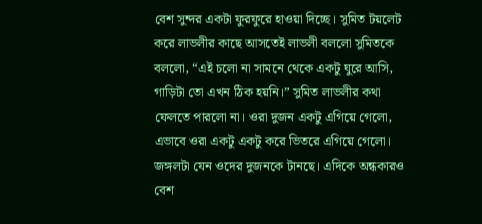বেশ সুন্দর একটা ফুরফুরে হাওয়া দিচ্ছে। সুমিত টয়লেট করে লাভলীর কাছে আসতেই লাভলী বললো সুমিতকে বললো, “এই চলো না সামনে থেকে একটু ঘুরে আসি, গাড়িটা তো এখন ঠিক হয়নি।” সুমিত লাভলীর কথা ফেলতে পারলো না। ওরা দুজন একটু এগিয়ে গেলো, এভাবে ওরা একটু একটু করে ভিতরে এগিয়ে গেলো। জঙ্গলটা যেন ওদের দুজনকে টানছে। এদিকে অন্ধকারও বেশ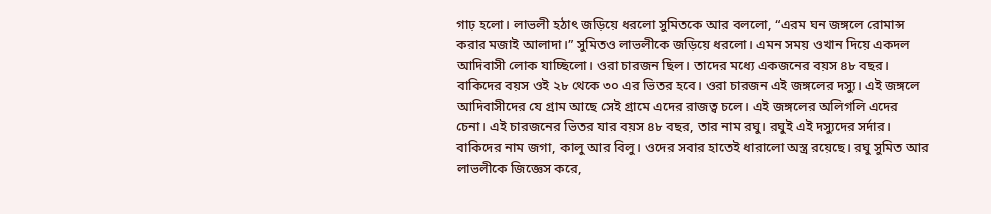গাঢ় হলো। লাভলী হঠাৎ জড়িয়ে ধরলো সুমিতকে আর বললো, “এরম ঘন জঙ্গলে রোমান্স করার মজাই আলাদা।” সুমিতও লাভলীকে জড়িয়ে ধরলো। এমন সময় ওখান দিয়ে একদল আদিবাসী লোক যাচ্ছিলো। ওরা চারজন ছিল। তাদের মধ্যে একজনের বয়স ৪৮ বছর। বাকিদের বয়স ওই ২৮ থেকে ৩০ এর ভিতর হবে। ওরা চারজন এই জঙ্গলের দস্যু। এই জঙ্গলে আদিবাসীদের যে গ্রাম আছে সেই গ্রামে এদের রাজত্ব চলে। এই জঙ্গলের অলিগলি এদের চেনা। এই চারজনের ভিতর যার বয়স ৪৮ বছর, তার নাম রঘু। রঘুই এই দস্যুদের সর্দার। বাকিদের নাম জগা, কালু আর বিলু। ওদের সবার হাতেই ধারালো অস্ত্র রয়েছে। রঘু সুমিত আর লাভলীকে জিজ্ঞেস করে,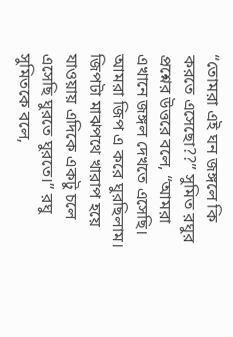“তোমরা এই ঘন জঙ্গলে কি করতে এসেছো??” সুমিত রঘুর প্রশ্নের উত্তরে বলে, “আমরা এখানে জঙ্গল দেখতে এসেছি। আমরা জিপ এ করে ঘুরছিলাম। জিপটা মাঝপথে খারাপ হয়ে যাওয়ায় এদিকে একটু চলে এসেছি ঘুরতে ঘুরতে।” রঘু সুমিতকে বলে,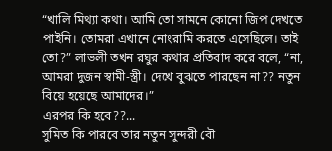“খালি মিথ্যা কথা। আমি তো সামনে কোনো জিপ দেখতে পাইনি। তোমরা এখানে নোংরামি করতে এসেছিলে। তাই তো?” লাভলী তখন রঘুর কথার প্রতিবাদ করে বলে, “না, আমরা দুজন স্বামী-স্ত্রী। দেখে বুঝতে পারছেন না?? নতুন বিয়ে হয়েছে আমাদের।”
এরপর কি হবে??...
সুমিত কি পারবে তার নতুন সুন্দরী বৌ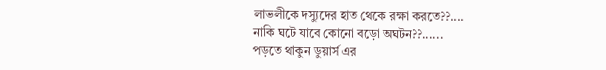লাভলীকে দস্যুদের হাত থেকে রক্ষা করতে??....
নাকি ঘটে যাবে কোনো বড়ো অঘটন??......
পড়তে থাকুন ডুয়ার্স এর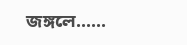জঙ্গলে......